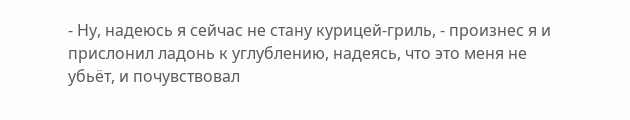- Ну, надеюсь я сейчас не стану курицей-гриль, - произнес я и прислонил ладонь к углублению, надеясь, что это меня не убьёт, и почувствовал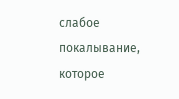слабое покалывание, которое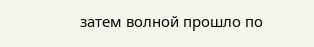затем волной прошло по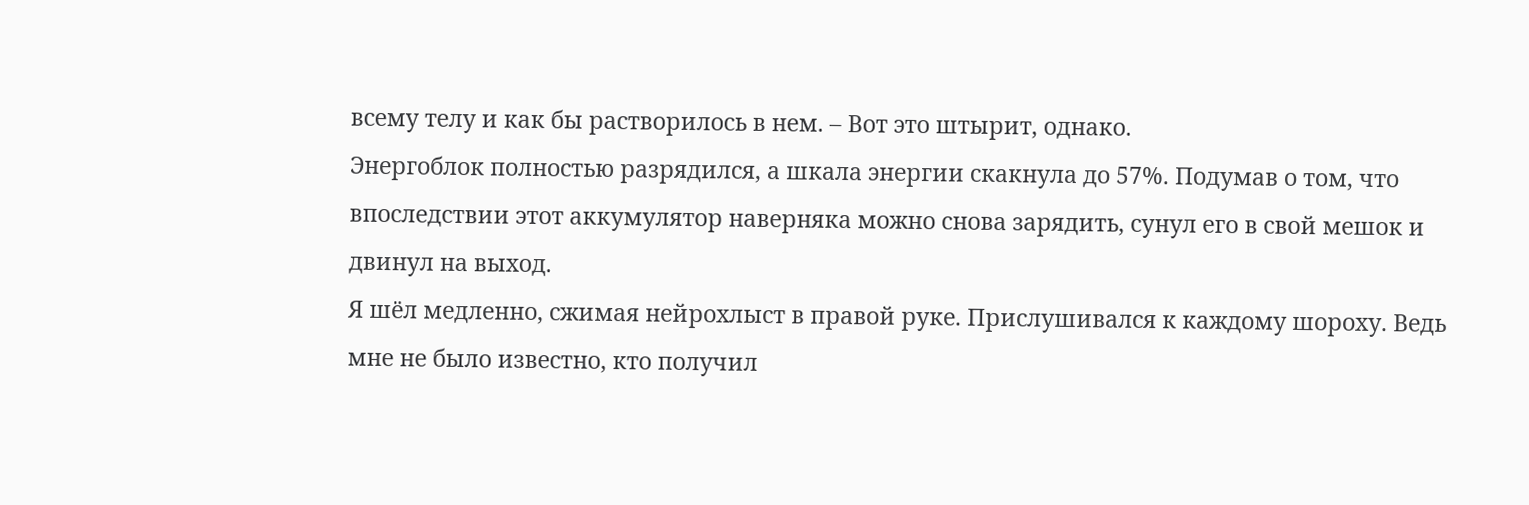всему телу и как бы растворилось в нем. – Вот это штырит, однако.
Энергоблок полностью разрядился, а шкала энергии скакнула до 57%. Подумав о том, что впоследствии этот аккумулятор наверняка можно снова зарядить, сунул его в свой мешок и двинул на выход.
Я шёл медленно, сжимая нейрохлыст в правой руке. Прислушивался к каждому шороху. Ведь мне не было известно, кто получил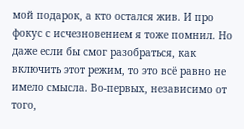мой подарок, а кто остался жив. И про фокус с исчезновением я тоже помнил. Но даже если бы смог разобраться, как включить этот режим, то это всё равно не имело смысла. Во-первых, независимо от того,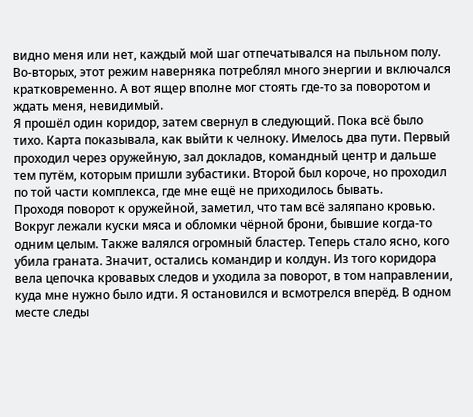видно меня или нет, каждый мой шаг отпечатывался на пыльном полу. Во-вторых, этот режим наверняка потреблял много энергии и включался кратковременно. А вот ящер вполне мог стоять где-то за поворотом и ждать меня, невидимый.
Я прошёл один коридор, затем свернул в следующий. Пока всё было тихо. Карта показывала, как выйти к челноку. Имелось два пути. Первый проходил через оружейную, зал докладов, командный центр и дальше тем путём, которым пришли зубастики. Второй был короче, но проходил по той части комплекса, где мне ещё не приходилось бывать.
Проходя поворот к оружейной, заметил, что там всё заляпано кровью. Вокруг лежали куски мяса и обломки чёрной брони, бывшие когда-то одним целым. Также валялся огромный бластер. Теперь стало ясно, кого убила граната. Значит, остались командир и колдун. Из того коридора вела цепочка кровавых следов и уходила за поворот, в том направлении, куда мне нужно было идти. Я остановился и всмотрелся вперёд. В одном месте следы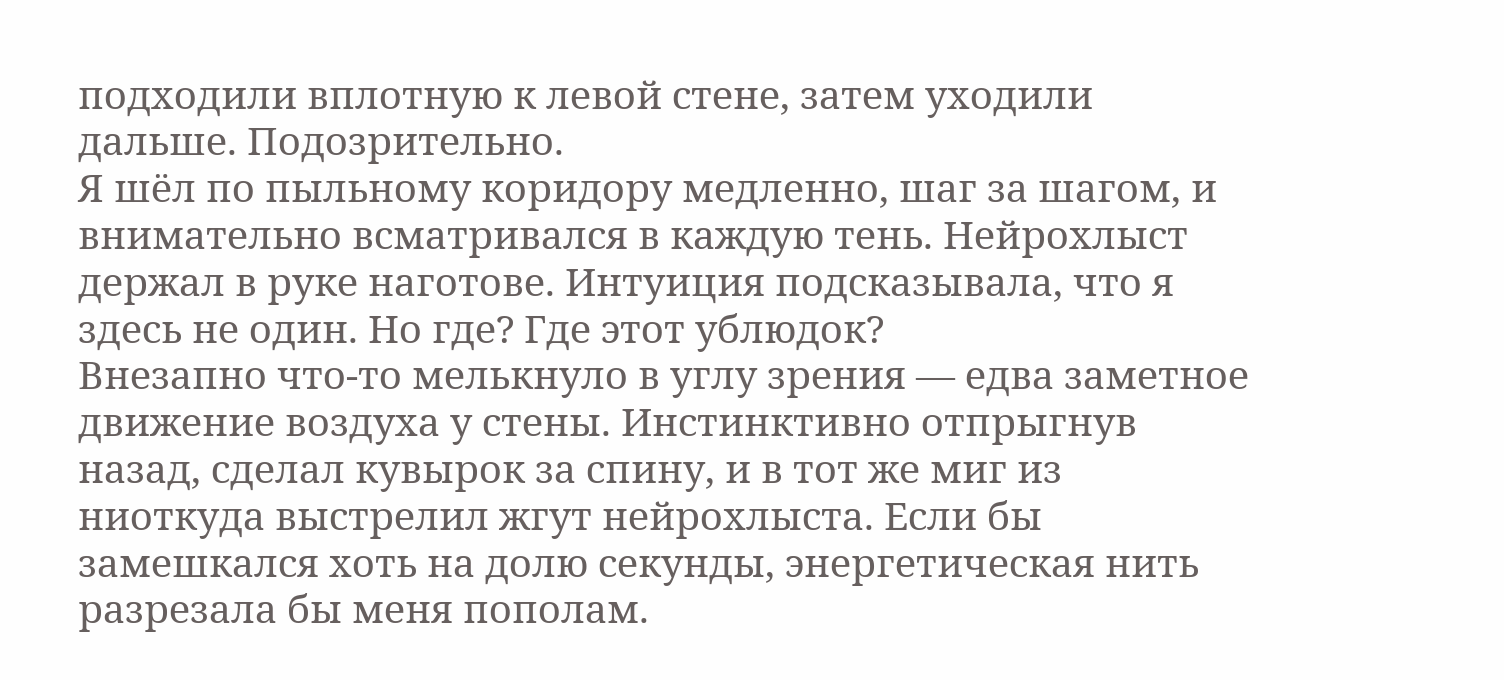подходили вплотную к левой стене, затем уходили дальше. Подозрительно.
Я шёл по пыльному коридору медленно, шаг за шагом, и внимательно всматривался в каждую тень. Нейрохлыст держал в руке наготове. Интуиция подсказывала, что я здесь не один. Но где? Где этот ублюдок?
Внезапно что-то мелькнуло в углу зрения — едва заметное движение воздуха у стены. Инстинктивно отпрыгнув назад, сделал кувырок за спину, и в тот же миг из ниоткуда выстрелил жгут нейрохлыста. Если бы замешкался хоть на долю секунды, энергетическая нить разрезала бы меня пополам.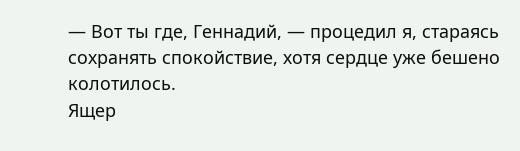— Вот ты где, Геннадий, — процедил я, стараясь сохранять спокойствие, хотя сердце уже бешено колотилось.
Ящер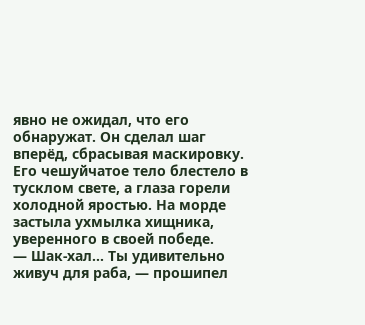явно не ожидал, что его обнаружат. Он сделал шаг вперёд, сбрасывая маскировку. Его чешуйчатое тело блестело в тусклом свете, а глаза горели холодной яростью. На морде застыла ухмылка хищника, уверенного в своей победе.
— Шак-хал... Ты удивительно живуч для раба, — прошипел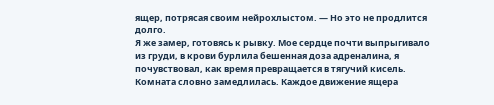ящер, потрясая своим нейрохлыстом. — Но это не продлится долго.
Я же замер, готовясь к рывку. Мое сердце почти выпрыгивало из груди, в крови бурлила бешенная доза адреналина, я почувствовал, как время превращается в тягучий кисель. Комната словно замедлилась. Каждое движение ящера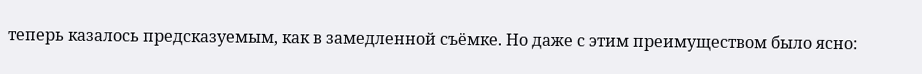теперь казалось предсказуемым, как в замедленной съёмке. Но даже с этим преимуществом было ясно: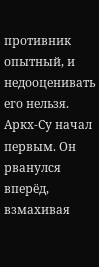противник опытный, и недооценивать его нельзя.
Аркх-Су начал первым. Он рванулся вперёд, взмахивая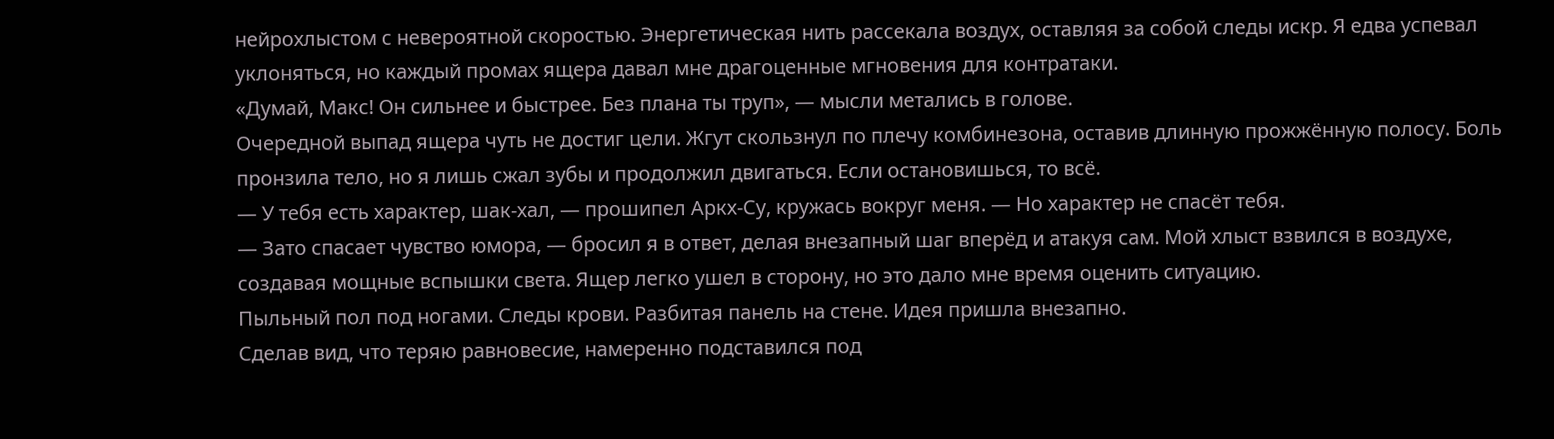нейрохлыстом с невероятной скоростью. Энергетическая нить рассекала воздух, оставляя за собой следы искр. Я едва успевал уклоняться, но каждый промах ящера давал мне драгоценные мгновения для контратаки.
«Думай, Макс! Он сильнее и быстрее. Без плана ты труп», — мысли метались в голове.
Очередной выпад ящера чуть не достиг цели. Жгут скользнул по плечу комбинезона, оставив длинную прожжённую полосу. Боль пронзила тело, но я лишь сжал зубы и продолжил двигаться. Если остановишься, то всё.
— У тебя есть характер, шак-хал, — прошипел Аркх-Су, кружась вокруг меня. — Но характер не спасёт тебя.
— Зато спасает чувство юмора, — бросил я в ответ, делая внезапный шаг вперёд и атакуя сам. Мой хлыст взвился в воздухе, создавая мощные вспышки света. Ящер легко ушел в сторону, но это дало мне время оценить ситуацию.
Пыльный пол под ногами. Следы крови. Разбитая панель на стене. Идея пришла внезапно.
Сделав вид, что теряю равновесие, намеренно подставился под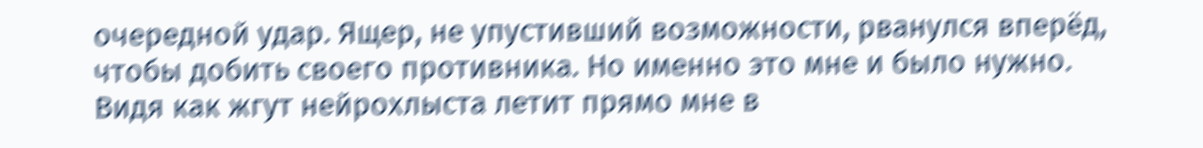очередной удар. Ящер, не упустивший возможности, рванулся вперёд, чтобы добить своего противника. Но именно это мне и было нужно. Видя как жгут нейрохлыста летит прямо мне в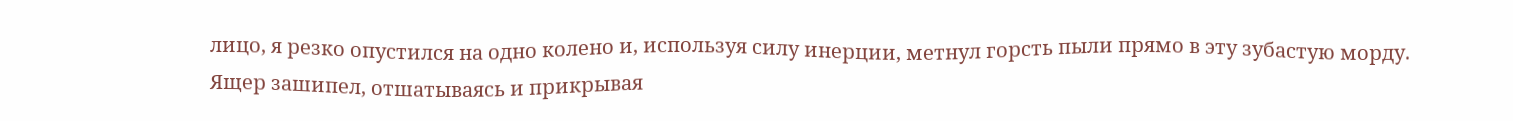лицо, я резко опустился на одно колено и, используя силу инерции, метнул горсть пыли прямо в эту зубастую морду.
Ящер зашипел, отшатываясь и прикрывая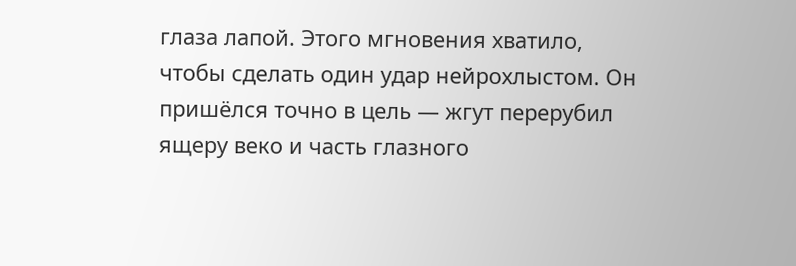глаза лапой. Этого мгновения хватило, чтобы сделать один удар нейрохлыстом. Он пришёлся точно в цель — жгут перерубил ящеру веко и часть глазного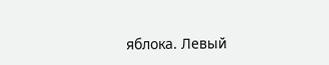яблока. Левый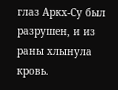глаз Аркх-Су был разрушен, и из раны хлынула кровь.